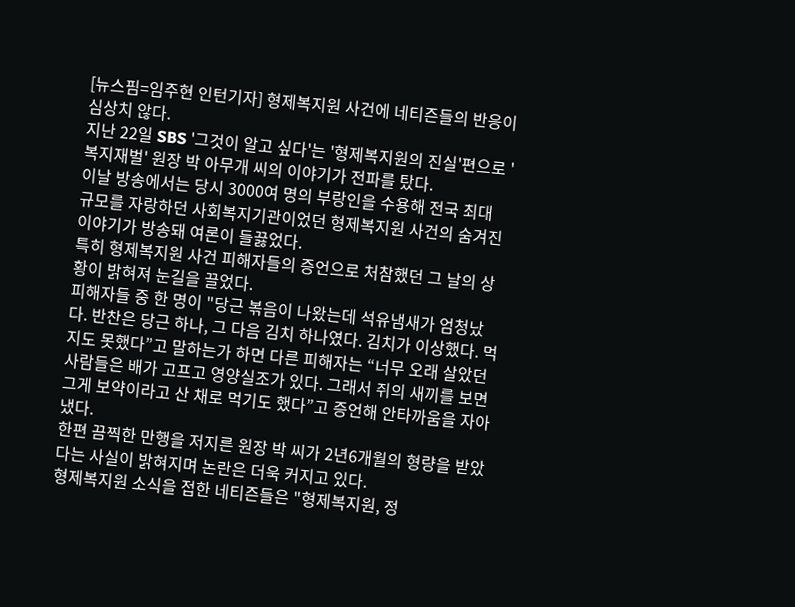[뉴스핌=임주현 인턴기자] 형제복지원 사건에 네티즌들의 반응이 심상치 않다.
지난 22일 SBS '그것이 알고 싶다'는 '형제복지원의 진실'편으로 '복지재벌' 원장 박 아무개 씨의 이야기가 전파를 탔다.
이날 방송에서는 당시 3000여 명의 부랑인을 수용해 전국 최대 규모를 자랑하던 사회복지기관이었던 형제복지원 사건의 숨겨진 이야기가 방송돼 여론이 들끓었다.
특히 형제복지원 사건 피해자들의 증언으로 처참했던 그 날의 상황이 밝혀져 눈길을 끌었다.
피해자들 중 한 명이 "당근 볶음이 나왔는데 석유냄새가 엄청났다. 반찬은 당근 하나, 그 다음 김치 하나였다. 김치가 이상했다. 먹지도 못했다”고 말하는가 하면 다른 피해자는 “너무 오래 살았던 사람들은 배가 고프고 영양실조가 있다. 그래서 쥐의 새끼를 보면 그게 보약이라고 산 채로 먹기도 했다”고 증언해 안타까움을 자아냈다.
한편 끔찍한 만행을 저지른 원장 박 씨가 2년6개월의 형량을 받았다는 사실이 밝혀지며 논란은 더욱 커지고 있다.
형제복지원 소식을 접한 네티즌들은 "형제복지원, 정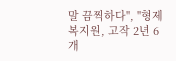말 끔찍하다", "형제복지원, 고작 2년 6개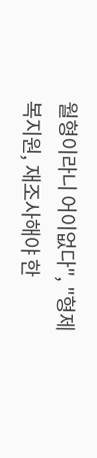월형이라니 어이없다", "형제복지원, 재조사해야 한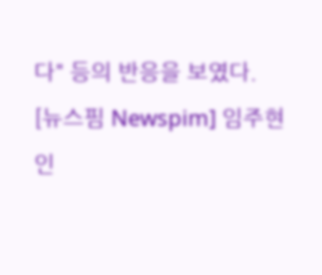다" 등의 반응을 보였다.
[뉴스핌 Newspim] 임주현 인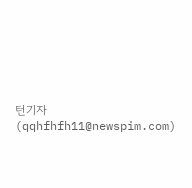턴기자 (qqhfhfh11@newspim.com)